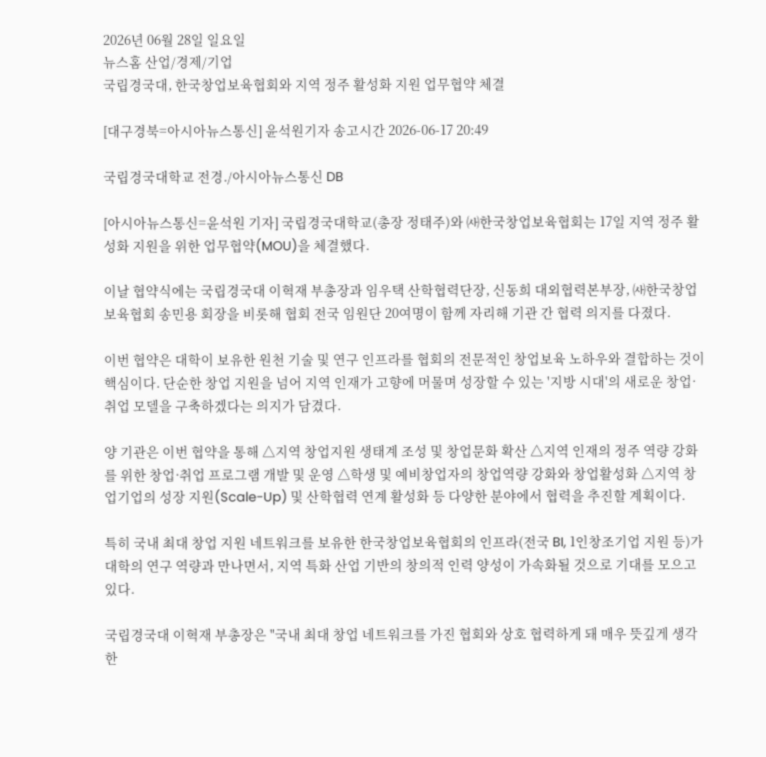2026년 06월 28일 일요일
뉴스홈 산업/경제/기업
국립경국대, 한국창업보육협회와 지역 정주 활성화 지원 업무협약 체결

[대구경북=아시아뉴스통신] 윤석원기자 송고시간 2026-06-17 20:49

국립경국대학교 전경./아시아뉴스통신 DB

[아시아뉴스통신=윤석원 기자] 국립경국대학교(총장 정태주)와 ㈔한국창업보육협회는 17일 지역 정주 활성화 지원을 위한 업무협약(MOU)을 체결했다.

이날 협약식에는 국립경국대 이혁재 부총장과 임우택 산학협력단장, 신동희 대외협력본부장, ㈔한국창업보육협회 송민용 회장을 비롯해 협회 전국 임원단 20여명이 함께 자리해 기관 간 협력 의지를 다졌다.

이번 협약은 대학이 보유한 원천 기술 및 연구 인프라를 협회의 전문적인 창업보육 노하우와 결합하는 것이 핵심이다. 단순한 창업 지원을 넘어 지역 인재가 고향에 머물며 성장할 수 있는 '지방 시대'의 새로운 창업·취업 모델을 구축하겠다는 의지가 담겼다.

양 기관은 이번 협약을 통해 △지역 창업지원 생태계 조성 및 창업문화 확산 △지역 인재의 정주 역량 강화를 위한 창업·취업 프로그램 개발 및 운영 △학생 및 예비창업자의 창업역량 강화와 창업활성화 △지역 창업기업의 성장 지원(Scale-Up) 및 산학협력 연계 활성화 등 다양한 분야에서 협력을 추진할 계획이다.

특히 국내 최대 창업 지원 네트워크를 보유한 한국창업보육협회의 인프라(전국 BI, 1인창조기업 지원 등)가 대학의 연구 역량과 만나면서, 지역 특화 산업 기반의 창의적 인력 양성이 가속화될 것으로 기대를 모으고 있다.

국립경국대 이혁재 부총장은 "국내 최대 창업 네트워크를 가진 협회와 상호 협력하게 돼 매우 뜻깊게 생각한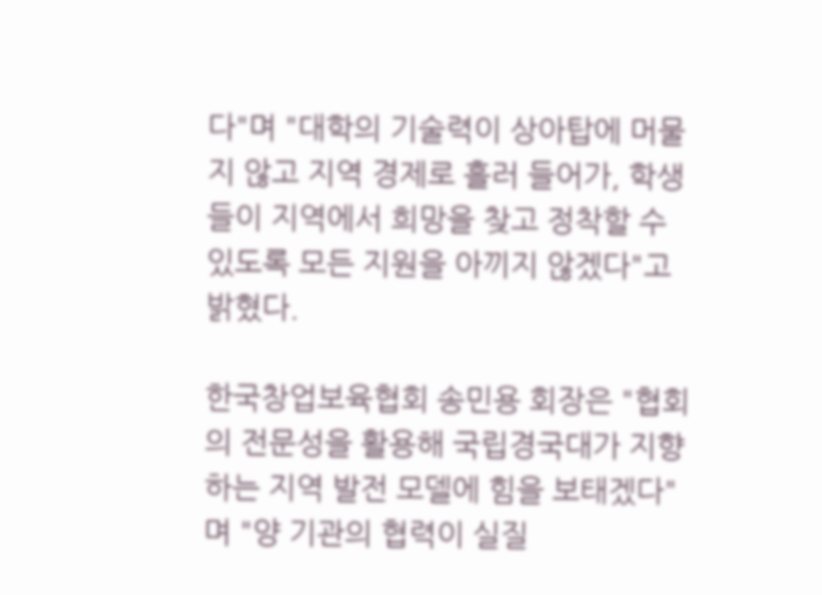다"며 "대학의 기술력이 상아탑에 머물지 않고 지역 경제로 흘러 들어가, 학생들이 지역에서 희망을 찾고 정착할 수 있도록 모든 지원을 아끼지 않겠다"고 밝혔다.

한국창업보육협회 송민용 회장은 "협회의 전문성을 활용해 국립경국대가 지향하는 지역 발전 모델에 힘을 보태겠다"며 "양 기관의 협력이 실질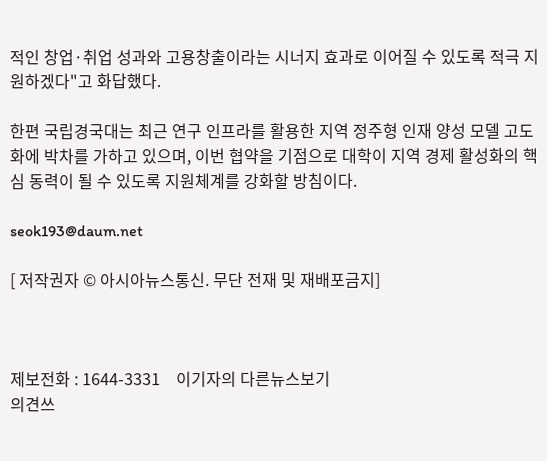적인 창업·취업 성과와 고용창출이라는 시너지 효과로 이어질 수 있도록 적극 지원하겠다"고 화답했다.

한편 국립경국대는 최근 연구 인프라를 활용한 지역 정주형 인재 양성 모델 고도화에 박차를 가하고 있으며, 이번 협약을 기점으로 대학이 지역 경제 활성화의 핵심 동력이 될 수 있도록 지원체계를 강화할 방침이다.

seok193@daum.net

[ 저작권자 © 아시아뉴스통신. 무단 전재 및 재배포금지]



제보전화 : 1644-3331    이기자의 다른뉴스보기
의견쓰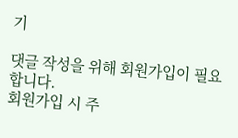기

댓글 작성을 위해 회원가입이 필요합니다.
회원가입 시 주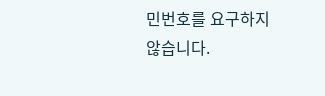민번호를 요구하지 않습니다.